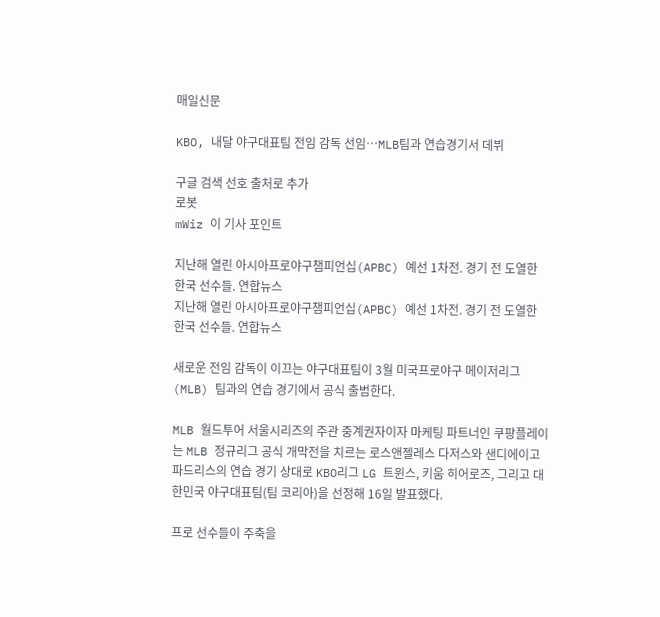매일신문

KBO, 내달 야구대표팀 전임 감독 선임…MLB팀과 연습경기서 데뷔

구글 검색 선호 출처로 추가
로봇
mWiz 이 기사 포인트

지난해 열린 아시아프로야구챔피언십(APBC) 예선 1차전. 경기 전 도열한 한국 선수들. 연합뉴스
지난해 열린 아시아프로야구챔피언십(APBC) 예선 1차전. 경기 전 도열한 한국 선수들. 연합뉴스

새로운 전임 감독이 이끄는 야구대표팀이 3월 미국프로야구 메이저리그(MLB) 팀과의 연습 경기에서 공식 출범한다.

MLB 월드투어 서울시리즈의 주관 중계권자이자 마케팅 파트너인 쿠팡플레이는 MLB 정규리그 공식 개막전을 치르는 로스앤젤레스 다저스와 샌디에이고 파드리스의 연습 경기 상대로 KBO리그 LG 트윈스, 키움 히어로즈, 그리고 대한민국 야구대표팀(팀 코리아)을 선정해 16일 발표했다.

프로 선수들이 주축을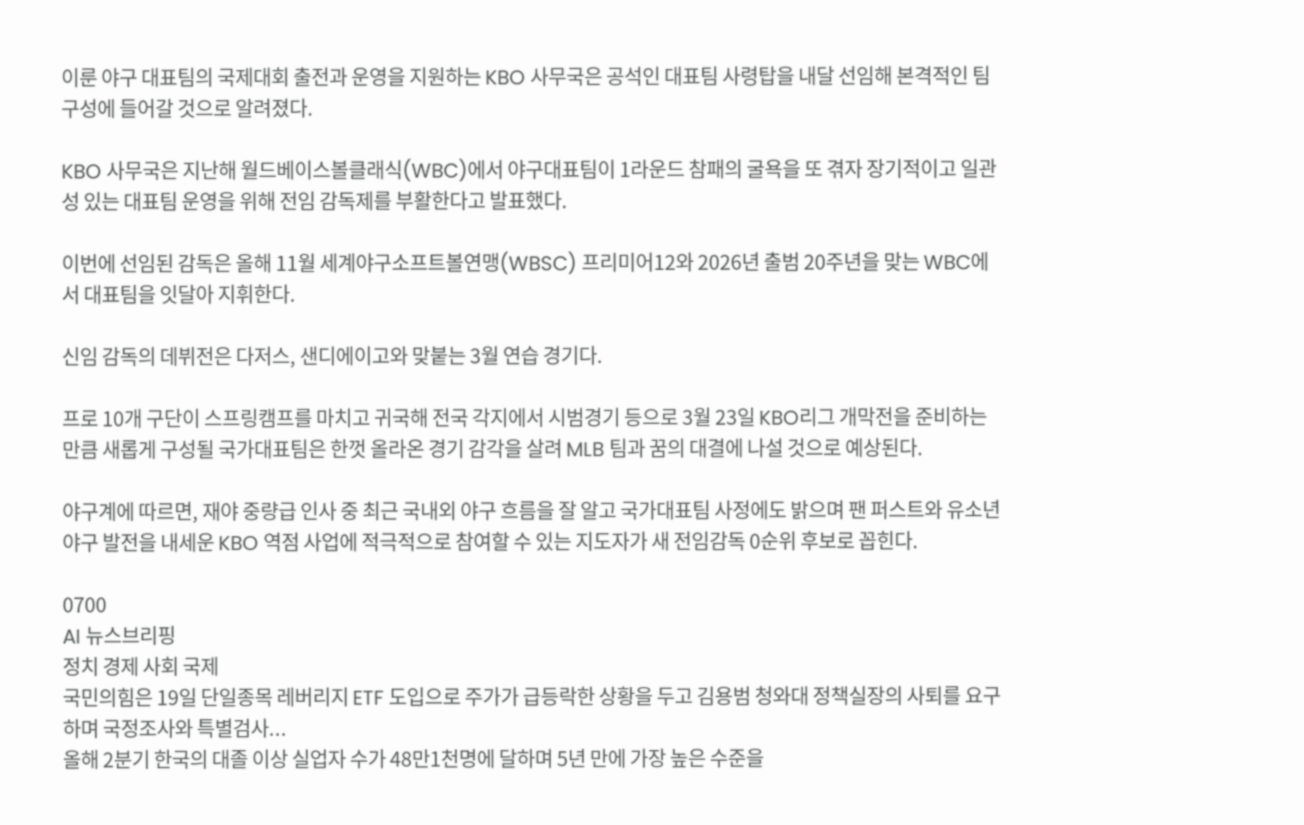이룬 야구 대표팀의 국제대회 출전과 운영을 지원하는 KBO 사무국은 공석인 대표팀 사령탑을 내달 선임해 본격적인 팀 구성에 들어갈 것으로 알려졌다.

KBO 사무국은 지난해 월드베이스볼클래식(WBC)에서 야구대표팀이 1라운드 참패의 굴욕을 또 겪자 장기적이고 일관성 있는 대표팀 운영을 위해 전임 감독제를 부활한다고 발표했다.

이번에 선임된 감독은 올해 11월 세계야구소프트볼연맹(WBSC) 프리미어12와 2026년 출범 20주년을 맞는 WBC에서 대표팀을 잇달아 지휘한다.

신임 감독의 데뷔전은 다저스, 샌디에이고와 맞붙는 3월 연습 경기다.

프로 10개 구단이 스프링캠프를 마치고 귀국해 전국 각지에서 시범경기 등으로 3월 23일 KBO리그 개막전을 준비하는 만큼 새롭게 구성될 국가대표팀은 한껏 올라온 경기 감각을 살려 MLB 팀과 꿈의 대결에 나설 것으로 예상된다.

야구계에 따르면, 재야 중량급 인사 중 최근 국내외 야구 흐름을 잘 알고 국가대표팀 사정에도 밝으며 팬 퍼스트와 유소년 야구 발전을 내세운 KBO 역점 사업에 적극적으로 참여할 수 있는 지도자가 새 전임감독 0순위 후보로 꼽힌다.

0700
AI 뉴스브리핑
정치 경제 사회 국제
국민의힘은 19일 단일종목 레버리지 ETF 도입으로 주가가 급등락한 상황을 두고 김용범 청와대 정책실장의 사퇴를 요구하며 국정조사와 특별검사...
올해 2분기 한국의 대졸 이상 실업자 수가 48만1천명에 달하며 5년 만에 가장 높은 수준을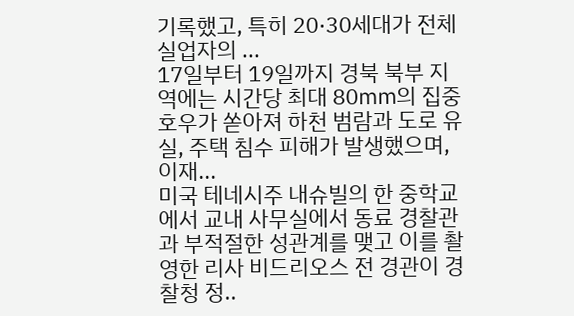기록했고, 특히 20·30세대가 전체 실업자의 ...
17일부터 19일까지 경북 북부 지역에는 시간당 최대 80㎜의 집중호우가 쏟아져 하천 범람과 도로 유실, 주택 침수 피해가 발생했으며, 이재...
미국 테네시주 내슈빌의 한 중학교에서 교내 사무실에서 동료 경찰관과 부적절한 성관계를 맺고 이를 촬영한 리사 비드리오스 전 경관이 경찰청 정..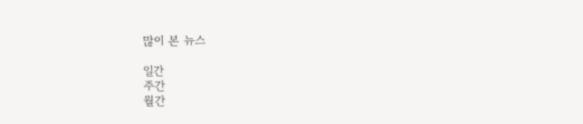많이 본 뉴스

일간
주간
월간